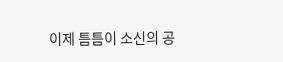이제 틈틈이 소신의 공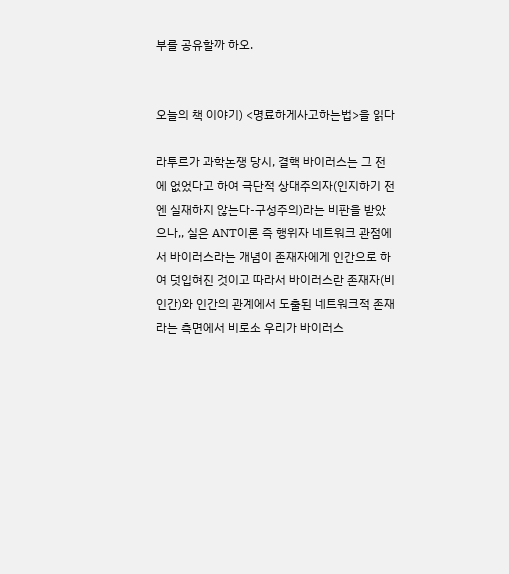부를 공유할까 하오.


오늘의 책 이야기) <명료하게사고하는법>을 읽다

라투르가 과학논쟁 당시, 결핵 바이러스는 그 전에 없었다고 하여 극단적 상대주의자(인지하기 전엔 실재하지 않는다-구성주의)라는 비판을 받았으나,, 실은 ANT이론 즉 행위자 네트워크 관점에서 바이러스라는 개념이 존재자에게 인간으로 하여 덧입혀진 것이고 따라서 바이러스란 존재자(비인간)와 인간의 관계에서 도출된 네트워크적 존재라는 측면에서 비로소 우리가 바이러스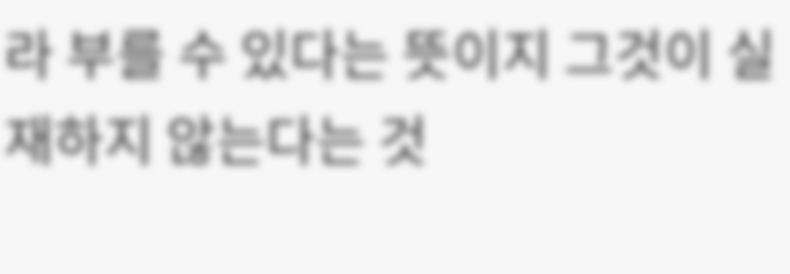라 부를 수 있다는 뜻이지 그것이 실재하지 않는다는 것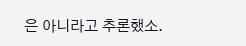은 아니라고 추론했소.